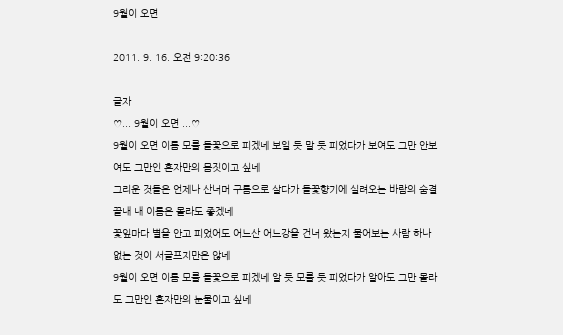9월이 오면

2011. 9. 16. 오전 9:20:36

글자
♡... 9월이 오면 ...♡
9월이 오면 이름 모를 들꽃으로 피겠네 보일 듯 말 듯 피었다가 보여도 그만 안보여도 그만인 혼자만의 몸짓이고 싶네
그리운 것들은 언제나 산너머 구름으로 살다가 들꽃향기에 실려오는 바람의 숨결 끝내 내 이름은 몰라도 좋겠네
꽃잎마다 별을 안고 피었어도 어느산 어느강을 건너 왔는지 물어보는 사람 하나 없는 것이 서글프지만은 않네
9월이 오면 이름 모를 들꽃으로 피겠네 알 듯 모를 듯 피었다가 알아도 그만 몰라도 그만인 혼자만의 눈물이고 싶네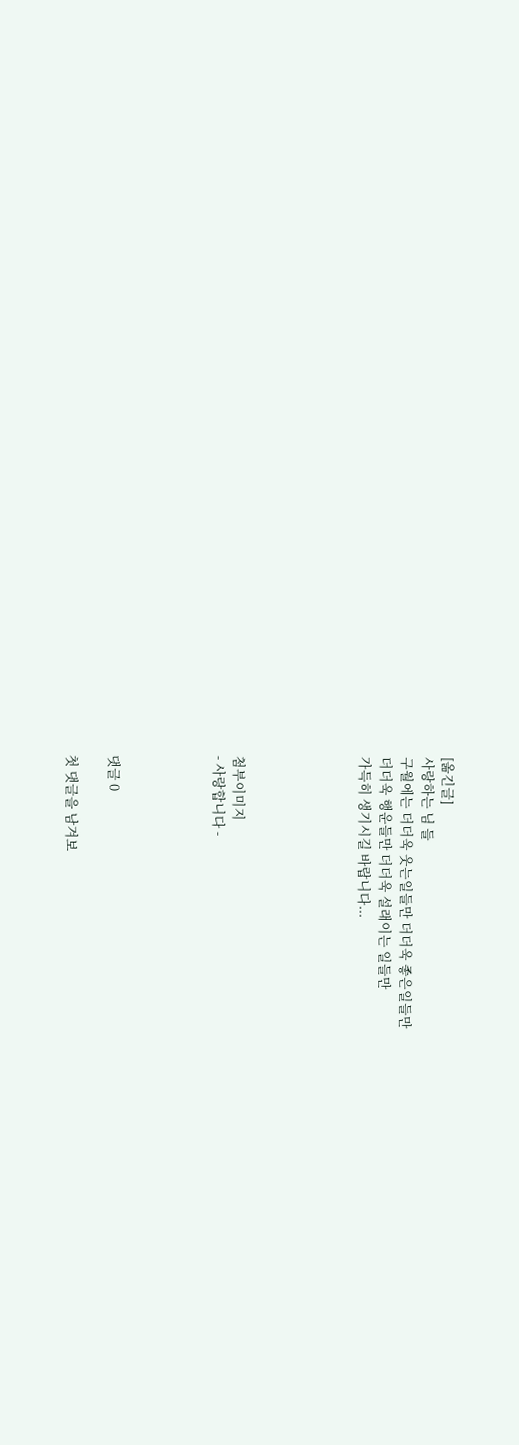[옮긴글]
사랑하는 님 들
구월에는 더더욱 웃는일들만 더더욱 좋은일들만
더더욱 행운들만 더더욱 설래이는 일들만
가득히 생기시길 바랍니다...





첨부이미지
- 사랑합니다 -




댓글 0

첫 댓글을 남겨보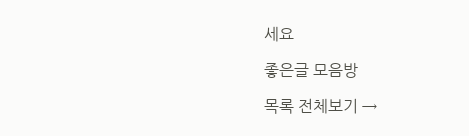세요

좋은글 모음방

목록 전체보기 →